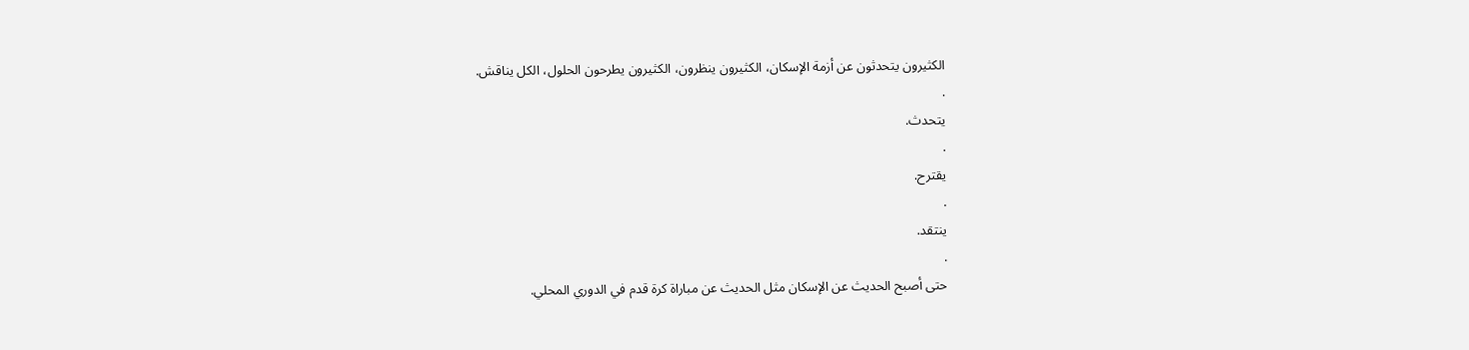الكثيرون يتحدثون عن أزمة الإسكان، الكثيرون ينظرون، الكثيرون يطرحون الحلول، الكل يناقش.
.
يتحدث.
.
يقترح.
.
ينتقد.
.
حتى أصبح الحديث عن الإسكان مثل الحديث عن مباراة كرة قدم في الدوري المحلي.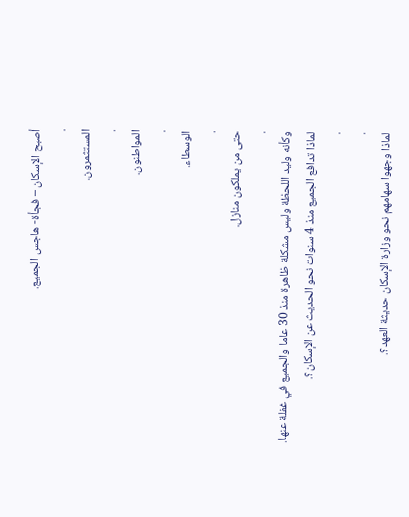أصبح الإسكان – فجأة- هاجس الجميع.
.
المستثمرون.
.
المواطنون.
.
الوسطاء.
.
حتى من يملكون منازل.
.
وكأنه وليد اللحظة وليس مشكلة ظاهرة منذ 30 عاما والجميع في غفلة عنها.
لماذا تدافع الجميع منذ 4 سنوات نحو الحديث عن الإسكان؟.
.
.
لماذا وجهوا سهامهم نحو وزارة الإسكان حديثة العهد؟.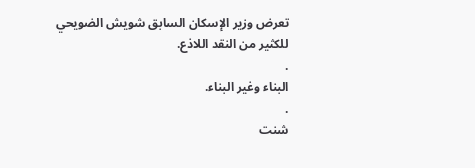تعرض وزير الإسكان السابق شويش الضويحي للكثير من النقد اللاذع.
.
البناء وغير البناء.
.
شنت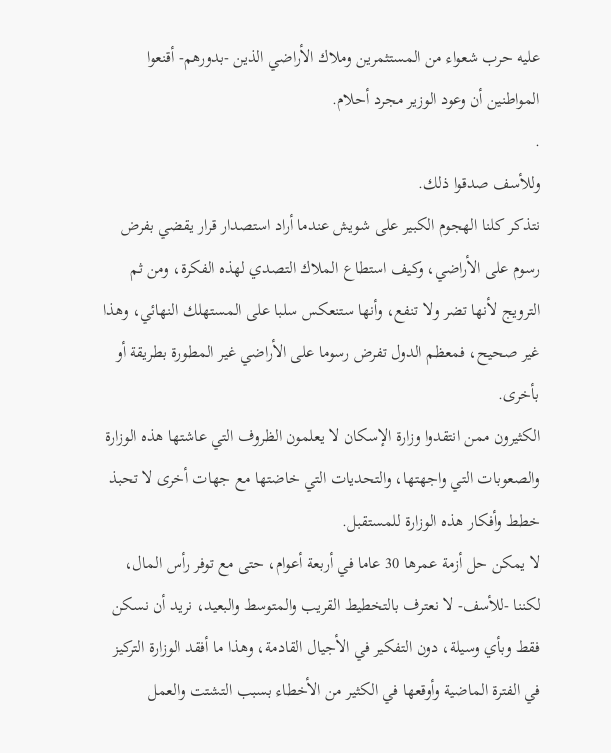عليه حرب شعواء من المستثمرين وملاك الأراضي الذين -بدورهم- أقنعوا المواطنين أن وعود الوزير مجرد أحلام.
.
وللأسف صدقوا ذلك.
نتذكر كلنا الهجوم الكبير على شويش عندما أراد استصدار قرار يقضي بفرض رسوم على الأراضي، وكيف استطاع الملاك التصدي لهذه الفكرة، ومن ثم الترويج لأنها تضر ولا تنفع، وأنها ستنعكس سلبا على المستهلك النهائي، وهذا غير صحيح، فمعظم الدول تفرض رسوما على الأراضي غير المطورة بطريقة أو بأخرى.
الكثيرون ممن انتقدوا وزارة الإسكان لا يعلمون الظروف التي عاشتها هذه الوزارة والصعوبات التي واجهتها، والتحديات التي خاضتها مع جهات أخرى لا تحبذ خطط وأفكار هذه الوزارة للمستقبل.
لا يمكن حل أزمة عمرها 30 عاما في أربعة أعوام، حتى مع توفر رأس المال، لكننا -للأسف- لا نعترف بالتخطيط القريب والمتوسط والبعيد، نريد أن نسكن فقط وبأي وسيلة، دون التفكير في الأجيال القادمة، وهذا ما أفقد الوزارة التركيز في الفترة الماضية وأوقعها في الكثير من الأخطاء بسبب التشتت والعمل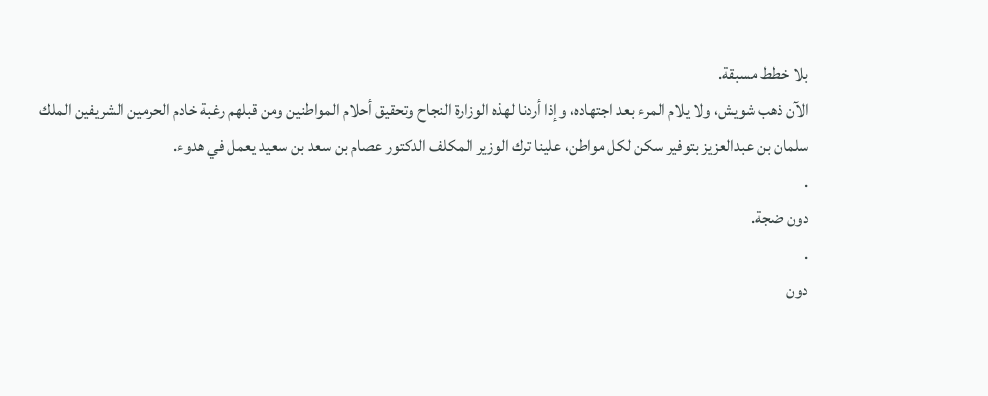بلا خطط مسبقة.
الآن ذهب شويش، ولا يلام المرء بعد اجتهاده، وإذا أردنا لهذه الوزارة النجاح وتحقيق أحلام المواطنين ومن قبلهم رغبة خادم الحرمين الشريفين الملك سلمان بن عبدالعزيز بتوفير سكن لكل مواطن، علينا ترك الوزير المكلف الدكتور عصام بن سعد بن سعيد يعمل في هدوء.
.
دون ضجة.
.
دون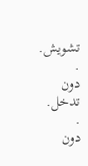تشويش.
.
دون تدخل.
.
دون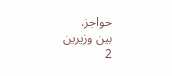حواجز.
بين وزيرين
2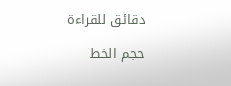دقائق للقراءة

حجم الخط